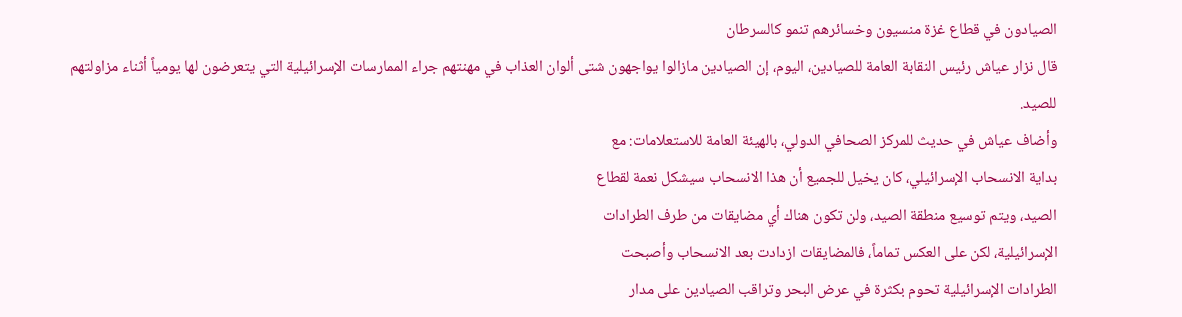الصيادون في قطاع غزة منسيون وخسائرهم تنمو كالسرطان
قال نزار عياش رئيس النقابة العامة للصيادين، اليوم، إن الصيادين مازالوا يواجهون شتى ألوان العذاب في مهنتهم جراء الممارسات الإسرائيلية التي يتعرضون لها يومياً أثناء مزاولتهم للصيد.
وأضاف عياش في حديث للمركز الصحافي الدولي، بالهيئة العامة للاستعلامات: مع
بداية الانسحاب الإسرائيلي، كان يخيل للجميع أن هذا الانسحاب سيشكل نعمة لقطاع
الصيد، ويتم توسيع منطقة الصيد، ولن تكون هناك أي مضايقات من طرف الطرادات
الإسرائيلية، لكن على العكس تماماً، فالمضايقات ازدادت بعد الانسحاب وأصبحت
الطرادات الإسرائيلية تحوم بكثرة في عرض البحر وتراقب الصيادين على مدار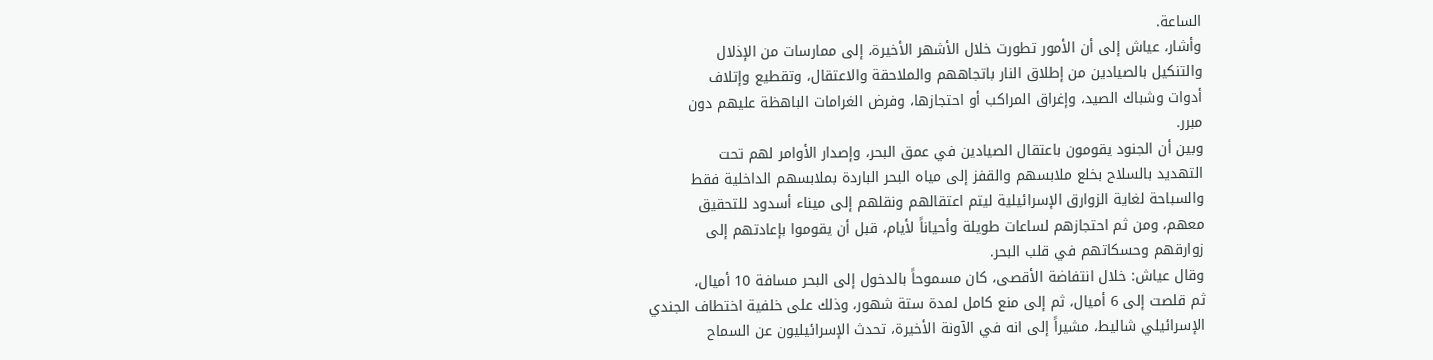الساعة.
وأشار، عياش إلى أن الأمور تطورت خلال الأشهر الأخيرة، إلى ممارسات من الإذلال
والتنكيل بالصيادين من إطلاق النار باتجاههم والملاحقة والاعتقال، وتقطيع وإتلاف
أدوات وشباك الصيد، وإغراق المراكب أو احتجازها، وفرض الغرامات الباهظة عليهم دون
مبرر.
وبين أن الجنود يقومون باعتقال الصيادين في عمق البحر، وإصدار الأوامر لهم تحت
التهديد بالسلاح بخلع ملابسهم والقفز إلى مياه البحر الباردة بملابسهم الداخلية فقط
والسباحة لغاية الزوارق الإسرائيلية ليتم اعتقالهم ونقلهم إلى ميناء أسدود للتحقيق
معهم، ومن ثم احتجازهم لساعات طويلة وأحياناً لأيام، قبل أن يقوموا بإعادتهم إلى
زوارقهم وحسكاتهم في قلب البحر.
وقال عياش: خلال انتفاضة الأقصى، كان مسموحاً بالدخول إلى البحر مسافة 10 أميال،
ثم قلصت إلى 6 أميال، ثم إلى منع كامل لمدة ستة شهور، وذلك على خلفية اختطاف الجندي
الإسرائيلي شاليط، مشيراً إلى انه في الآونة الأخيرة، تحدث الإسرائيليون عن السماح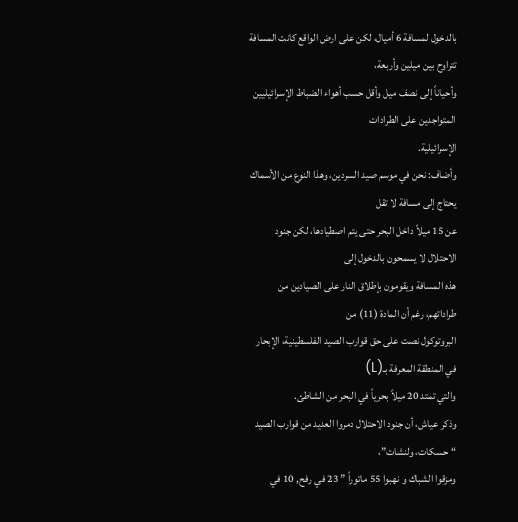بالدخول لمسافة 6 أميال، لكن على ارض الواقع كانت المسافة تتراوح بين ميلين وأربعة،
وأحياناً إلى نصف ميل وأقل حسب أهواء الضباط الإسرائيليين المتواجدين على الطرادات
الإسرائيلية.
وأضاف: نحن في موسم صيد السردين، وهذا النوع من الأسماك يحتاج إلى مسافة لا تقل
عن 15 ميلاً داخل البحر حتى يتم اصطيادها، لكن جنود الاحتلال لا يسمحون بالدخول إلى
هذه المسافة ويقومون بإطلاق النار على الصيادين من طراداتهم، رغم أن المادة (11) من
البروتوكول نصت على حق قوارب الصيد الفلسطينية، الإبحار في المنطقة المعرفة بـ(L)
والتي تمتد 20 ميلاً بحرياً في البحر من الشاطئ.
وذكر عياش، أن جنود الاحتلال دمروا العديد من قوارب الصيد “حسكات، ولنشات”،
ومزقوا الشباك و نهبوا 55 ماتوراً ” 23 في رفح, 10 في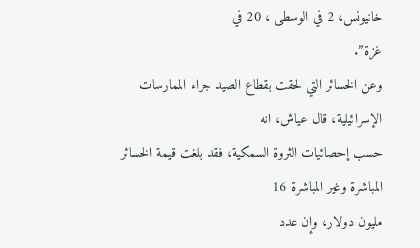خانيونس، 2 في الوسطى ، 20 في
غزة”.
وعن الخسائر التي لحقت بقطاع الصيد جراء الممارسات الإسرائيلية، قال عياش، انه
حسب إحصائيات الثروة السمكية، فقد بلغت قيمة الخسائر المباشرة وغير المباشرة 16
مليون دولار، وإن عدد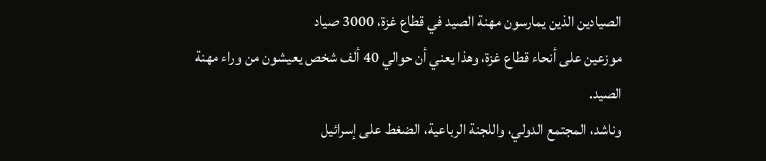الصيادين الذين يمارسون مهنة الصيد في قطاع غزة، 3000 صياد
موزعين على أنحاء قطاع غزة، وهذا يعني أن حوالي 40 ألف شخص يعيشون من وراء مهنة
الصيد.
وناشد، المجتمع الدولي، واللجنة الرباعية، الضغط على إسرائيل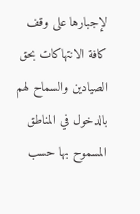لإجبارها على وقف
كافة الانتهاكات بحق الصيادين والسماح لهم بالدخول في المناطق المسموح بها حسب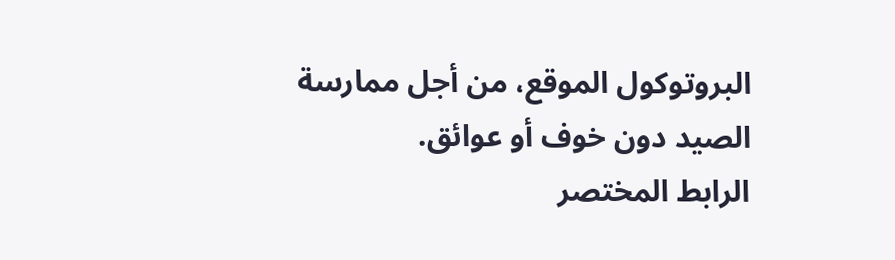البروتوكول الموقع، من أجل ممارسة الصيد دون خوف أو عوائق.
الرابط المختصر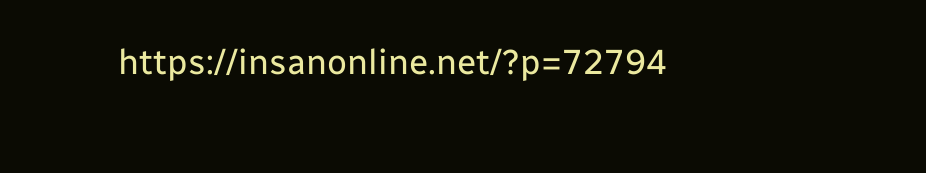https://insanonline.net/?p=72794